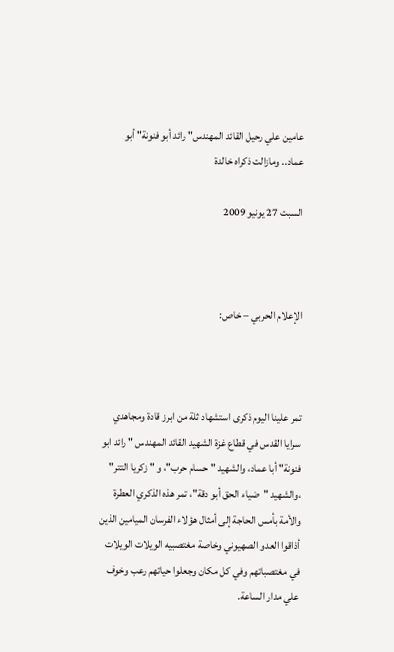عامين علي رحيل القائد المهندس" رائد أبو فنونة" أبو عماد.. ومازالت ذكراه خالدة

السبت 27 يونيو 2009



الإعلام الحربي – خاص:



تمر علينا اليوم ذكرى استشهاد ثلة من ابرز قادة ومجاهدي سرايا القدس في قطاع غزة الشهيد القائد المهندس " رائد ابو فنونة" أبا عماد، والشهيد " حسام حرب"، و " زكريا التتر" ،والشهيد "ضياء الحق أبو دقة"، تمر هذه الذكري العطرة والأمة بأمس الحاجة إلى أمثال هؤلاء الفرسان الميامين الذين أذاقوا العدو الصهيوني وخاصة مغتصبيه الويلات الويلات في مغتصباتهم وفي كل مكان وجعلوا حياتهم رعب وخوف علي مدار الساعة.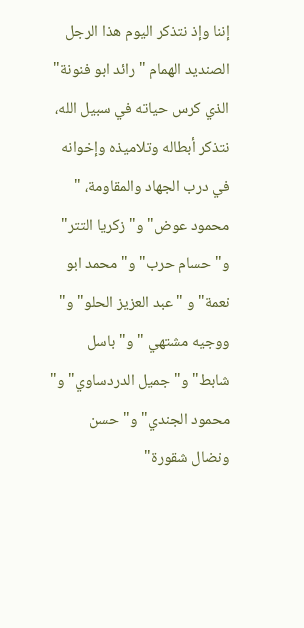إننا وإذ نتذكر اليوم هذا الرجل الصنديد الهمام " رائد ابو فنونة" الذي كرس حياته في سبيل الله، نتذكر أبطاله وتلاميذه وإخوانه في درب الجهاد والمقاومة، " محمود عوض" و" زكريا التتر" و" حسام حرب" و" محمد ابو نعمة" و " عبد العزيز الحلو" و" ووجيه مشتهي " و" باسل شابط" و" جميل الدردساوي" و" محمود الجندي" و" حسن ونضال شقورة"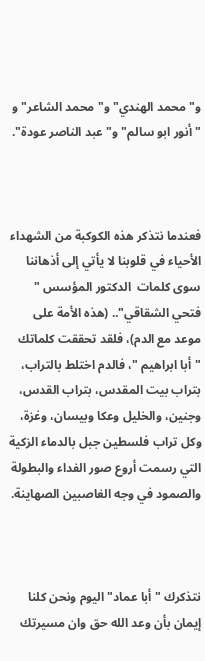و" محمد الهندي" و" محمد الشاعر" و " أنور ابو سالم" و" عبد الناصر عودة".



فعندما نتذكر هذه الكوكبة من الشهداء الأحياء في قلوبنا لا يأتي إلى أذهاننا سوى كلمات  الدكتور المؤسس " فتحي الشقاقي".. (هذه الأمة على موعد مع الدم)، فلقد تحققت كلماتك "أبا ابراهيم "، فالدم اختلط بالتراب، بتراب بيت المقدس، بتراب القدس، وجنين، والخليل وعكا وبيسان، وغزة، وكل تراب فلسطين جبل بالدماء الزكية التي رسمت أروع صور الفداء والبطولة والصمود في وجه الغاصبين الصهاينة.



نتذكرك " أبا عماد" اليوم ونحن كلنا إيمان بأن وعد الله حق وان مسيرتك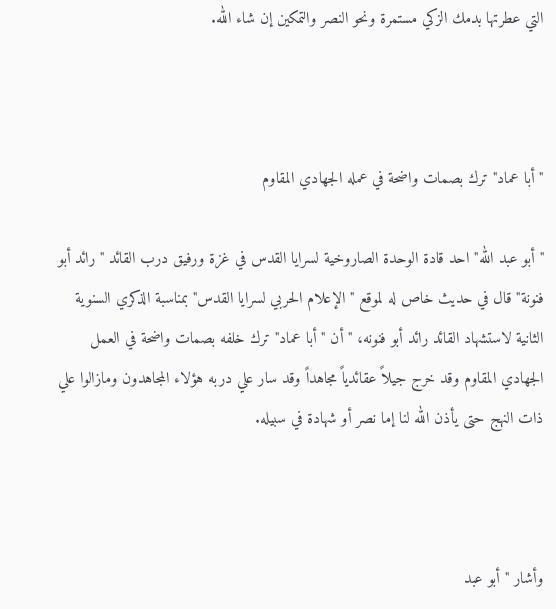التي عطرتها بدمك الزكي مستمرة ونحو النصر والتمكين إن شاء الله.



" أبا عماد" ترك بصمات واضحة في عمله الجهادي المقاوم

"أبو عبد الله" احد قادة الوحدة الصاروخية لسرايا القدس في غزة ورفيق درب القائد " رائد أبو فنونة" قال في حديث خاص له لموقع " الإعلام الحربي لسرايا القدس" بمناسبة الذكري السنوية الثانية لاستشهاد القائد رائد أبو فنونه، " أن "أبا عماد" ترك خلفه بصمات واضحة في العمل الجهادي المقاوم وقد خرج جيلاً عقائدياً مجاهداً وقد سار علي دربه هؤلاء المجاهدون ومازالوا علي ذات النهج حتى يأذن الله لنا إما نصر أو شهادة في سبيله.



وأشار "أبو عبد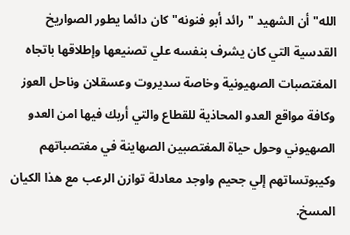الله" أن الشهيد "رائد أبو فنونه" كان دائما يطور الصواريخ القدسية التي كان يشرف بنفسه علي تصنيعها وإطلاقها باتجاه المغتصبات الصهيونية وخاصة سديروت وعسقلان وناحل العوز وكافة مواقع العدو المحاذية للقطاع والتي أربك فيها امن العدو الصهيوني وحول حياة المغتصبين الصهاينة في مغتصباتهم وكيبوتساتهم إلي جحيم واوجد معادلة توازن الرعب مع هذا الكيان المسخ.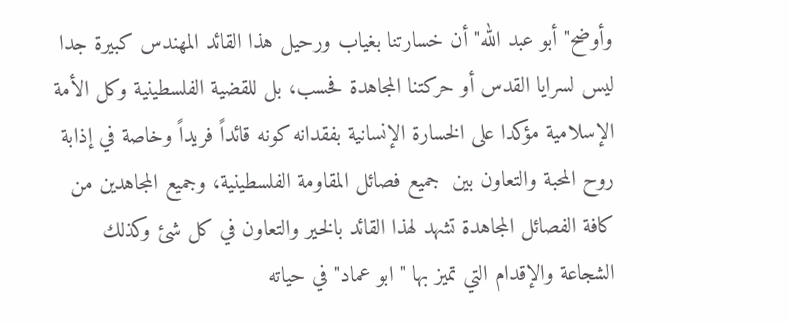وأوضح" أبو عبد الله" أن خسارتنا بغياب ورحيل هذا القائد المهندس كبيرة جدا ليس لسرايا القدس أو حركتنا المجاهدة فحسب، بل للقضية الفلسطينية وكل الأمة الإسلامية مؤكدا على الخسارة الإنسانية بفقدانه كونه قائداً فريداً وخاصة في إذابة روح المحبة والتعاون بين  جميع فصائل المقاومة الفلسطينية، وجميع المجاهدين من كافة الفصائل المجاهدة تشهد لهذا القائد بالخير والتعاون في كل شئ وكذلك الشجاعة والإقدام التي تميز بها " ابو عماد" في حياته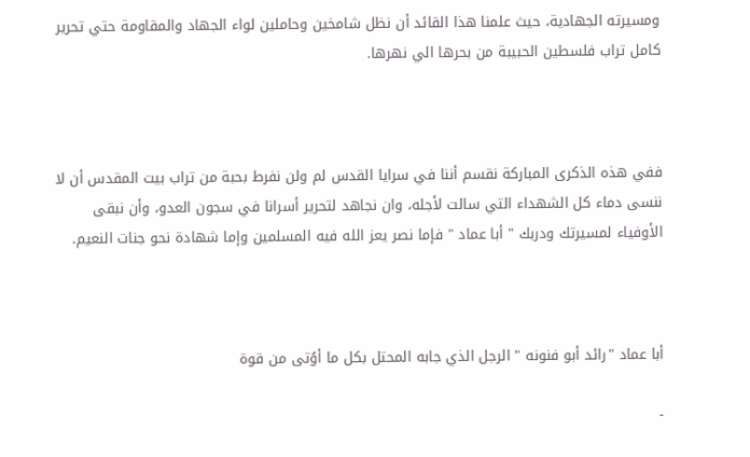ومسيرته الجهادية، حيث علمنا هذا القائد أن نظل شامخين وحاملين لواء الجهاد والمقاومة حتي تحرير كامل تراب فلسطين الحبيبة من بحرها الي نهرها.



ففي هذه الذكرى المباركة نقسم أننا في سرايا القدس لم ولن نفرط بحبة من تراب بيت المقدس أن لا ننسى دماء كل الشهداء التي سالت لأجله، وان نجاهد لتحرير أسرانا في سجون العدو، وأن نبقى الأوفياء لمسيرتك ودربك " أبا عماد " فإما نصر يعز الله فيه المسلمين وإما شهادة نحو جنات النعيم.



أبا عماد "رائد أبو فنونه " الرجل الذي جابه المحتل بكل ما أوُتى من قوة

-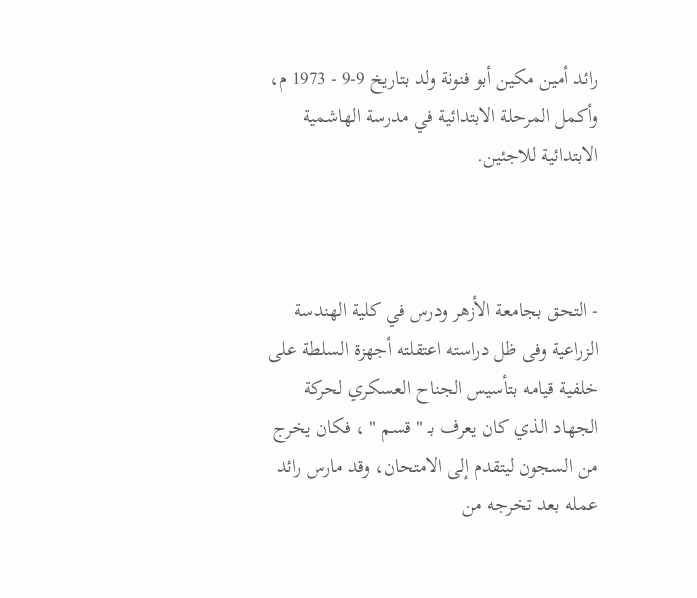رائد أمين مكين أبو فنونة ولد بتاريخ 9-9 - 1973 م، وأكمل المرحلة الابتدائية في مدرسة الهاشمية الابتدائية للاجئين.



- التحق بجامعة الأزهر ودرس في كلية الهندسة الزراعية وفى ظل دراسته اعتقلته أجهزة السلطة على خلفية قيامه بتأسيس الجناح العسكري لحركة الجهاد الذي كان يعرف بـ " قسم " ، فكان يخرج من السجون ليتقدم إلى الامتحان، وقد مارس رائد عمله بعد تخرجه من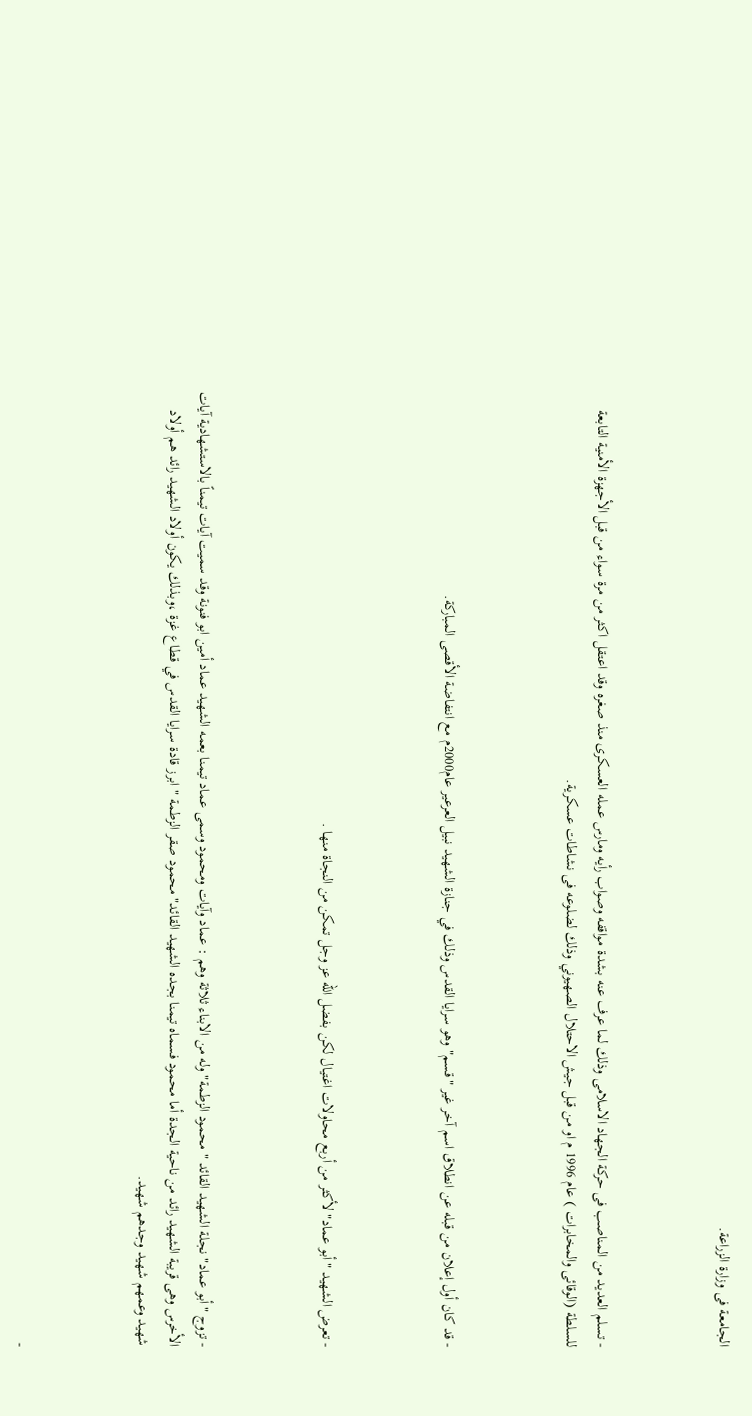الجامعة فى وزارة الزراعة.



- تسلم العديد من المناصب فى حركة الجهاد الاسلامى وذلك لما عرف عنه بشدة مواقفه وصواب رأيه ومارس عمله العسكرى منذ صغره وقد اعتقل اكثر من مرة سواء من قبل الأجهزة الأمنية التابعة للسلطة (الوقائى والمخابرات ) عام 1996 م او من قبل جيش الاحتلال الصهيوني وذلك لضلوعه فى نشاطات عسكرية.



- قد كان أول إعلان من قبله عن انطلاق اسم آخر غير "قسم"وهو سرايا القدس وذلك في جنازة الشهيد نبيل العرعير عام2000م مع انتفاضة الأقصى المباركة.



- تعرض الشهيد "أبو عماد" لأكثر من أربع محاولات اغتيال لكن بفضل الله عز وجل تمكن من النجاة منها .



- تزوج "أبو عماد" نجلة الشهيد القائد " محمود الزطمة" وله من الابناء ثلاثة وهم : عماد وآيات ومحمود وسمى عماد تيمنا بعمه الشهيد عماد أمين ابو فنونة وقد سميت آيات تيمناً بالاستشهادية آيات الأخرس وهى قريبة الشهيد رائد من ناحية الجدة أما محمود فسماه تيمنا بجده الشهيد القائد" محمود صقر الزطمة " ابرز قادة سرايا القدس في قطاع غزة ،وبذلك يكون أولاد الشهيد رائد هم أولاد شهيد وعمهم شهيد وجدهم شهيد.



-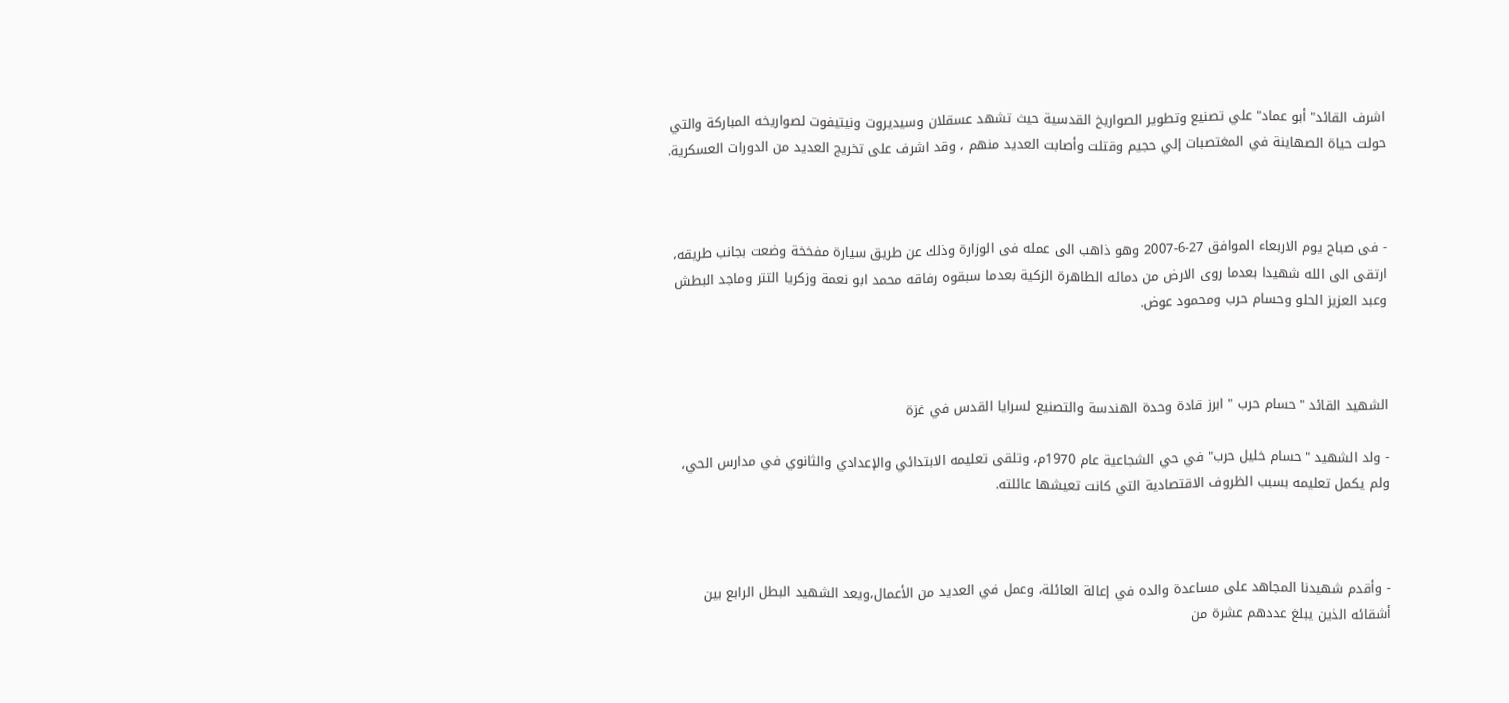اشرف القائد" أبو عماد" علي تصنيع وتطوير الصواريخ القدسية حيث تشهد عسقلان وسيديروت ونيتيفوت لصواريخه المباركة والتي حولت حياة الصهاينة في المغتصبات إلي حجيم وقتلت وأصابت العديد منهم ، وقد اشرف على تخريج العديد من الدورات العسكرية.



- فى صباح يوم الاربعاء الموافق 27-6-2007 وهو ذاهب الى عمله فى الوزارة وذلك عن طريق سيارة مفخخة وضعت بجانب طريقه، ارتقى الى الله شهيدا بعدما روى الارض من دمائه الطاهرة الزكية بعدما سبقوه رفاقه محمد ابو نعمة وزكريا التتر وماجد البطش وعبد العزيز الحلو وحسام حرب ومحمود عوض.



الشهيد القائد "حسام حرب " ابرز قادة وحدة الهندسة والتصنيع لسرايا القدس في غزة

- ولد الشهيد "حسام خليل حرب" في حي الشجاعية عام 1970م، وتلقى تعليمه الابتدائي والإعدادي والثانوي في مدارس الحي، ولم يكمل تعليمه بسبب الظروف الاقتصادية التي كانت تعيشها عائلته.



- وأقدم شهيدنا المجاهد على مساعدة والده في إعالة العائلة، وعمل في العديد من الأعمال،ويعد الشهيد البطل الرابع بين أشقائه الذين يبلغ عددهم عشرة من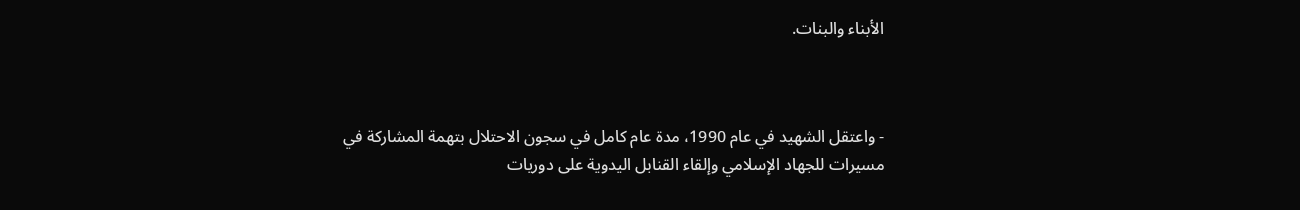الأبناء والبنات.



- واعتقل الشهيد في عام 1990، مدة عام كامل في سجون الاحتلال بتهمة المشاركة في مسيرات للجهاد الإسلامي وإلقاء القنابل اليدوية على دوريات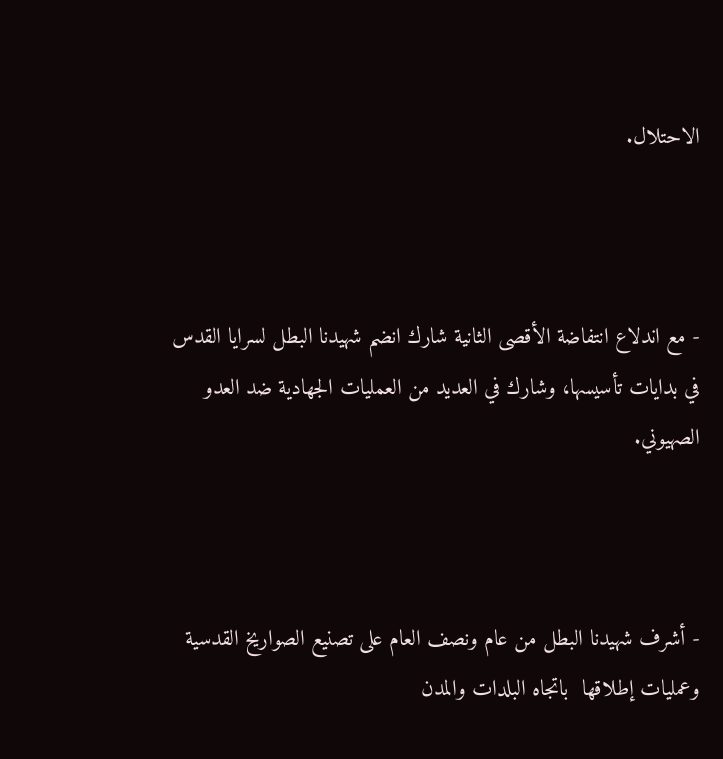الاحتلال.



- مع اندلاع انتفاضة الأقصى الثانية شارك انضم شهيدنا البطل لسرايا القدس في بدايات تأسيسها، وشارك في العديد من العمليات الجهادية ضد العدو الصهيوني.



- أشرف شهيدنا البطل من عام ونصف العام على تصنيع الصواريخ القدسية وعمليات إطلاقها  باتجاه البلدات والمدن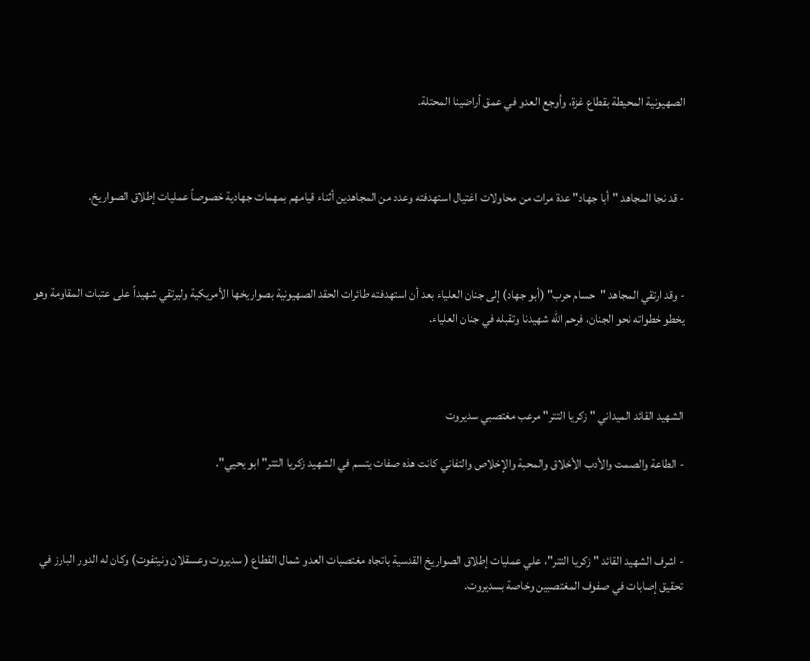الصهيونية المحيطة بقطاع غزة، وأوجع العدو في عمق أراضينا المحتلة.



- قد نجا المجاهد "أبا جهاد" عدة مرات من محاولات اغتيال استهدفته وعدد من المجاهدين أثناء قيامهم بمهمات جهادية خصوصاً عمليات إطلاق الصواريخ.



- وقد ارتقي المجاهد "حسام حرب" (أبو جهاد) إلى جنان العلياء بعد أن استهدفته طائرات الحقد الصهيونية بصواريخها الأمريكية وليرتقي شهيداً على عتبات المقاومة وهو يخطو خطواته نحو الجنان، فرحم الله شهيدنا وتقبله في جنان العلياء.



الشهيد القائد الميداني " زكريا التتر" مرعب مغتصبي سديروت

- الطاعة والصمت والأدب الأخلاق والمحبة والإخلاص والتفاني كانت هذه صفات يتسم في الشهيد زكريا التتر" ابو يحيي".



- اشرف الشهيد القائد " زكريا التتر"، علي عمليات إطلاق الصواريخ القدسية باتجاه مغتصبات العدو شمال القطاع ( سديروت وعسقلان ونيتفوت) وكان له الدور البارز في تحقيق إصابات في صفوف المغتصبين وخاصة بسديروت.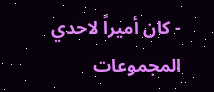- كان أميراً لاحدي المجموعات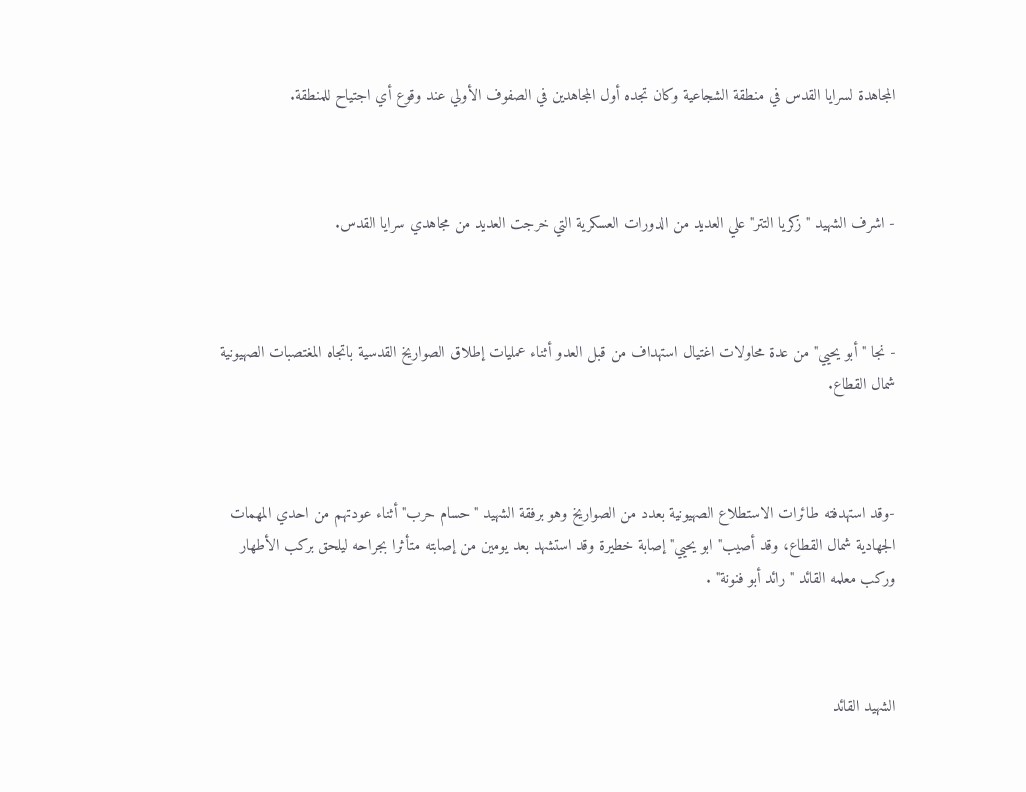المجاهدة لسرايا القدس في منطقة الشجاعية وكان تجده أول المجاهدين في الصفوف الأولي عند وقوع أي اجتياح للمنطقة.



- اشرف الشهيد " زكريا التتر" علي العديد من الدورات العسكرية التي خرجت العديد من مجاهدي سرايا القدس.



- نجا "أبو يحيي" من عدة محاولات اغتيال استهداف من قبل العدو أثناء عمليات إطلاق الصواريخ القدسية باتجاه المغتصبات الصهيونية شمال القطاع.



-وقد استهدفته طائرات الاستطلاع الصهيونية بعدد من الصواريخ وهو برفقة الشهيد "حسام حرب" أثناء عودتهم من احدي المهمات الجهادية شمال القطاع، وقد أصيب" ابو يحيي" إصابة خطيرة وقد استشهد بعد يومين من إصابته متأثرا بجراحه ليلحق بركب الأطهار وركب معلمه القائد " رائد أبو فنونة" .



الشهيد القائد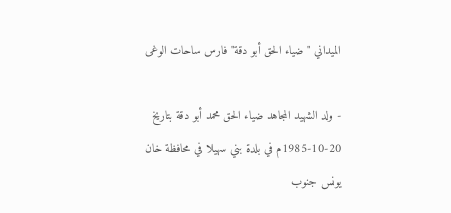الميداني " ضياء الحق أبو دقة" فارس ساحات الوغى

- ولد الشهيد المجاهد ضياء الحق محمد أبو دقة بتاريخ 20-10-1985م في بلدة بني سهيلا في محافظة خان يونس جنوب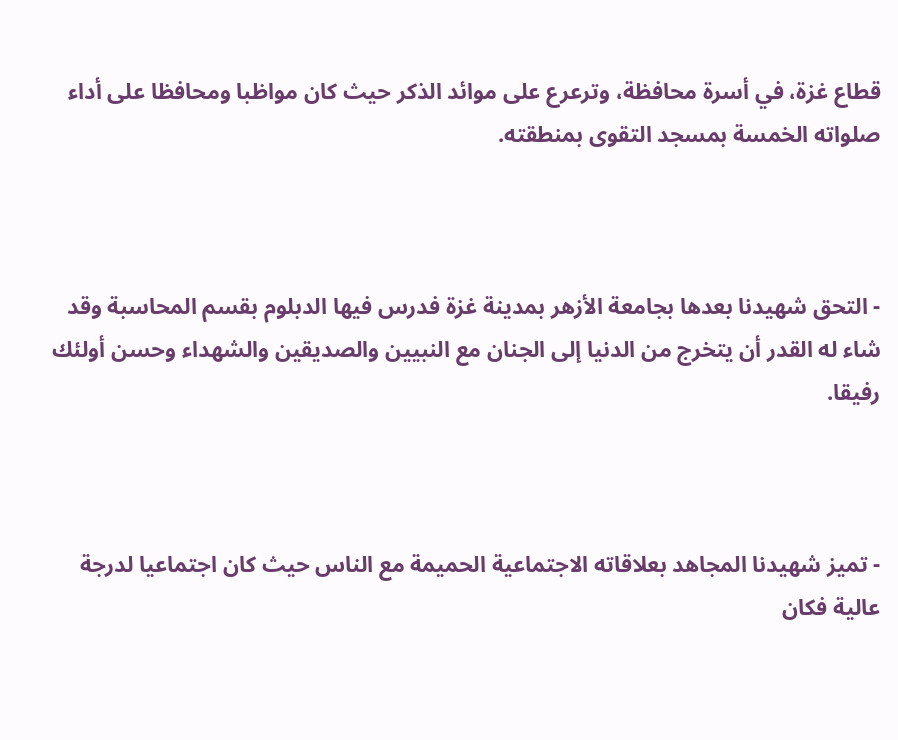قطاع غزة، في أسرة محافظة، وترعرع على موائد الذكر حيث كان مواظبا ومحافظا على أداء صلواته الخمسة بمسجد التقوى بمنطقته.



- التحق شهيدنا بعدها بجامعة الأزهر بمدينة غزة فدرس فيها الدبلوم بقسم المحاسبة وقد شاء له القدر أن يتخرج من الدنيا إلى الجنان مع النبيين والصديقين والشهداء وحسن أولئك رفيقا.



- تميز شهيدنا المجاهد بعلاقاته الاجتماعية الحميمة مع الناس حيث كان اجتماعيا لدرجة عالية فكان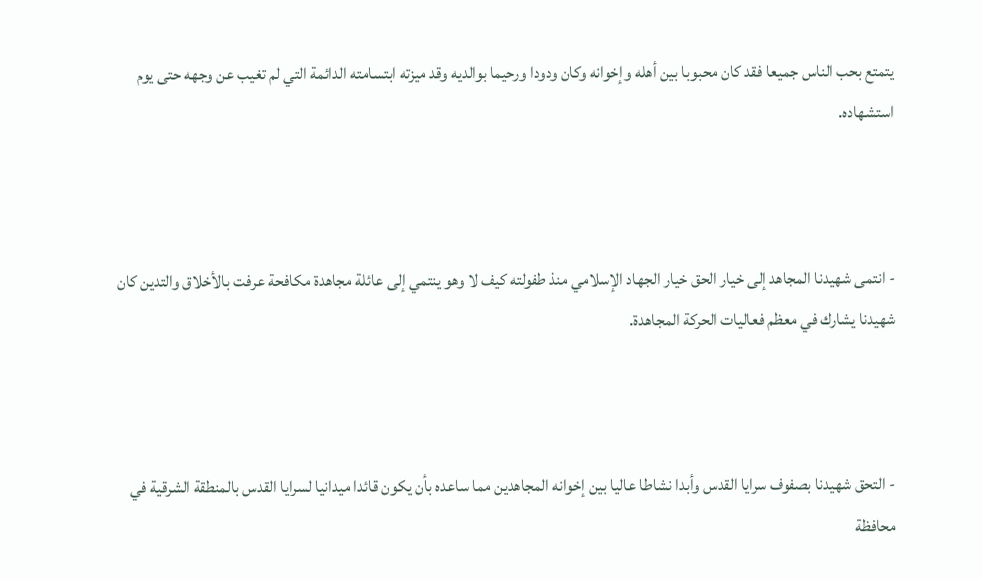يتمتع بحب الناس جميعا فقد كان محبوبا بين أهله وإخوانه وكان ودودا ورحيما بوالديه وقد ميزته ابتسامته الدائمة التي لم تغيب عن وجهه حتى يوم استشهاده.



- انتمى شهيدنا المجاهد إلى خيار الحق خيار الجهاد الإسلامي منذ طفولته كيف لا وهو ينتمي إلى عائلة مجاهدة مكافحة عرفت بالأخلاق والتدين كان شهيدنا يشارك في معظم فعاليات الحركة المجاهدة.



- التحق شهيدنا بصفوف سرايا القدس وأبدا نشاطا عاليا بين إخوانه المجاهدين مما ساعده بأن يكون قائدا ميدانيا لسرايا القدس بالمنطقة الشرقية في محافظة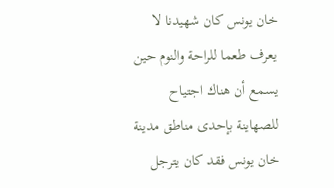خان يونس كان شهيدنا لا يعرف طعما للراحة والنوم حين يسمع أن هناك اجتياح للصهاينة بإحدى مناطق مدينة خان يونس فقد كان يترجل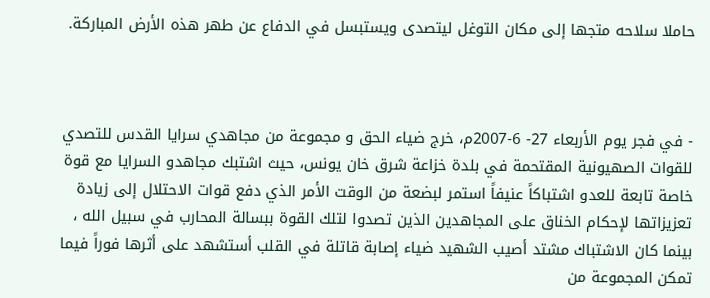حاملا سلاحه متجها إلى مكان التوغل ليتصدى ويستبسل في الدفاع عن طهر هذه الأرض المباركة.



- في فجر يوم الأربعاء 27- 6-2007م، خرج ضياء الحق و مجموعة من مجاهدي سرايا القدس للتصدي للقوات الصهيونية المقتحمة في بلدة خزاعة شرق خان يونس، حيث اشتبك مجاهدو السرايا مع قوة خاصة تابعة للعدو اشتباكاً عنيفاً استمر لبضعة من الوقت الأمر الذي دفع قوات الاحتلال إلى زيادة تعزيزاتها لإحكام الخناق على المجاهدين الذين تصدوا لتلك القوة ببسالة المحارب في سبيل الله ، بينما كان الاشتباك مشتد أصيب الشهيد ضياء إصابة قاتلة في القلب أستشهد على أثرها فوراً فيما تمكن المجموعة من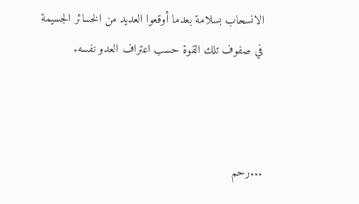الانسحاب بسلامة بعدما أوقعوا العديد من الخسائر الجسيمة في صفوف تلك القوة حسب اعتراف العدو نفسه.



...رحم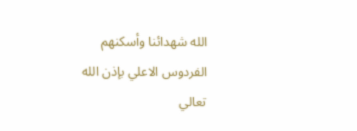الله شهدائنا وأسكنهم الفردوس الاعلي بإذن الله تعالي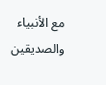مع الأنبياء والصديقين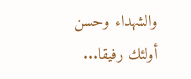والشهداء وحسن أولئك رفيقا...